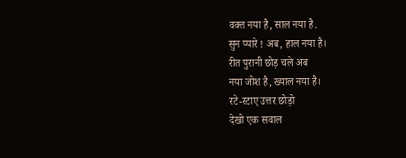वक्त नया है, साल नया है.
सुन प्यारे ! अब, हाल नया है।
रीत पुरानी छोड़ चले अब
नया जोश है, ख्याल नया है।
रटे-रटाए उत्तर छोड़ो
देखो एक सवाल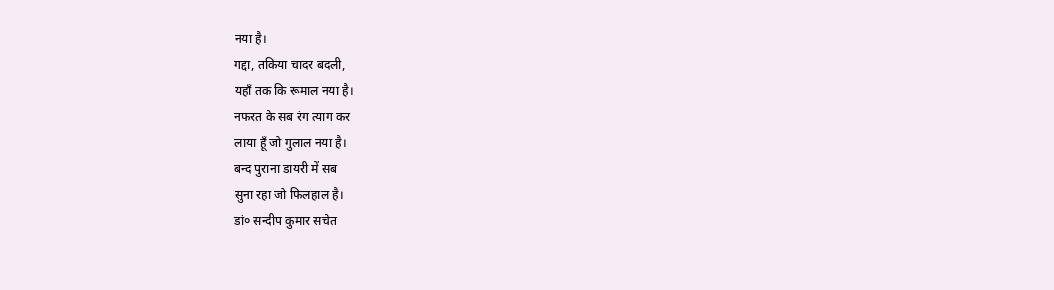नया है।
गद्दा, तकिया चादर बदली,
यहाँ तक कि रूमाल नया है।
नफरत के सब रंग त्याग कर
लाया हूँ जो गुलाल नया है।
बन्द पुराना डायरी में सब
सुना रहा जो फिलहाल है।
डां० सन्दीप कुमार सचेत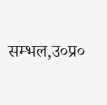सम्भल,उ०प्र०